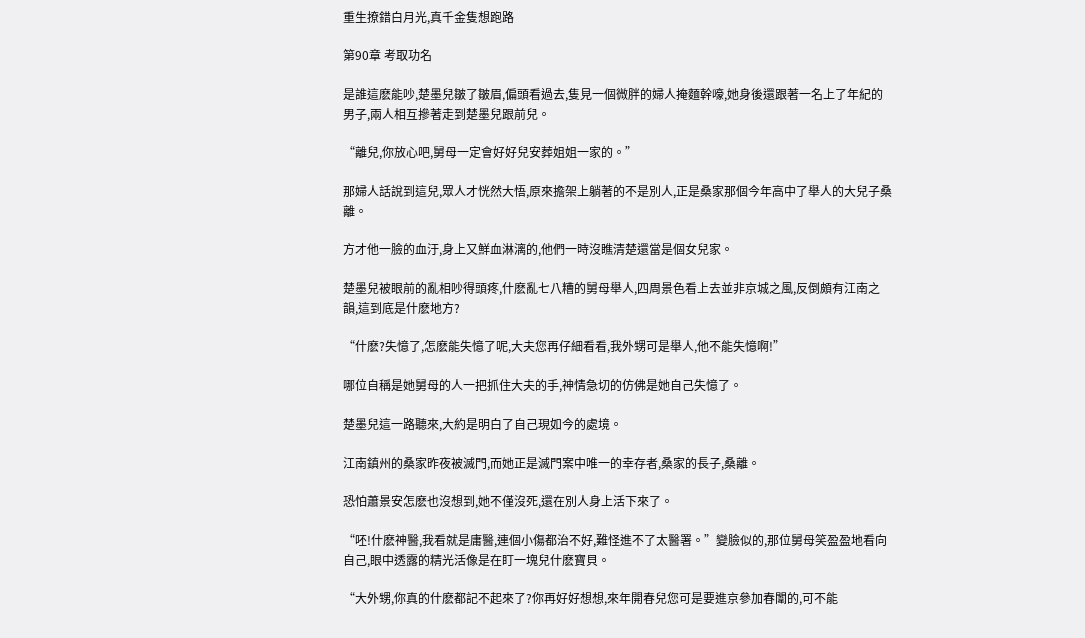重生撩錯白月光,真千金隻想跑路

第90章 考取功名

是誰這麽能吵,楚墨兒皺了皺眉,偏頭看過去,隻見一個微胖的婦人掩麵幹嚎,她身後還跟著一名上了年紀的男子,兩人相互摻著走到楚墨兒跟前兒。

“離兒,你放心吧,舅母一定會好好兒安葬姐姐一家的。”

那婦人話說到這兒,眾人才恍然大悟,原來擔架上躺著的不是別人,正是桑家那個今年高中了舉人的大兒子桑離。

方才他一臉的血汙,身上又鮮血淋漓的,他們一時沒瞧清楚還當是個女兒家。

楚墨兒被眼前的亂相吵得頭疼,什麽亂七八糟的舅母舉人,四周景色看上去並非京城之風,反倒頗有江南之韻,這到底是什麽地方?

“什麽?失憶了,怎麽能失憶了呢,大夫您再仔細看看,我外甥可是舉人,他不能失憶啊!”

哪位自稱是她舅母的人一把抓住大夫的手,神情急切的仿佛是她自己失憶了。

楚墨兒這一路聽來,大約是明白了自己現如今的處境。

江南鎮州的桑家昨夜被滅門,而她正是滅門案中唯一的幸存者,桑家的長子,桑離。

恐怕蕭景安怎麽也沒想到,她不僅沒死,還在別人身上活下來了。

“呸!什麽神醫,我看就是庸醫,連個小傷都治不好,難怪進不了太醫署。”變臉似的,那位舅母笑盈盈地看向自己,眼中透露的精光活像是在盯一塊兒什麽寶貝。

“大外甥,你真的什麽都記不起來了?你再好好想想,來年開春兒您可是要進京參加春闈的,可不能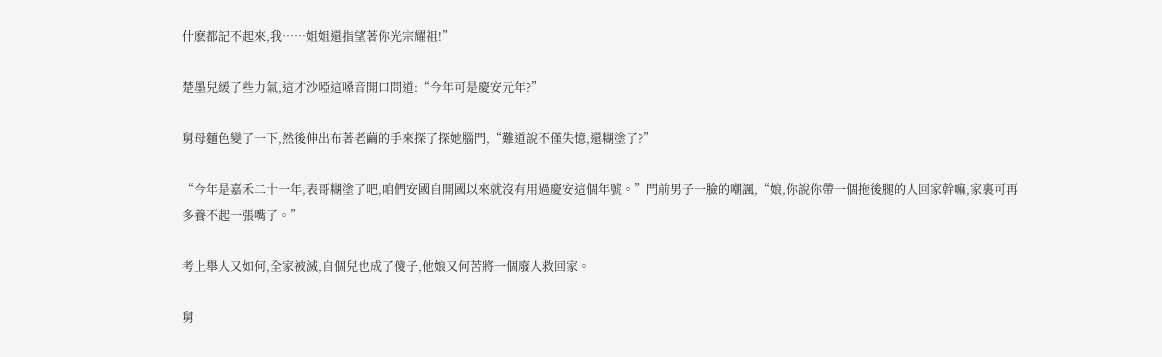什麽都記不起來,我……姐姐還指望著你光宗耀祖!”

楚墨兒緩了些力氣,這才沙啞這嗓音開口問道:“今年可是慶安元年?”

舅母麵色變了一下,然後伸出布著老繭的手來探了探她腦門,“難道說不僅失憶,還糊塗了?”

“今年是嘉禾二十一年,表哥糊塗了吧,咱們安國自開國以來就沒有用過慶安這個年號。”門前男子一臉的嘲諷,“娘,你說你帶一個拖後腿的人回家幹嘛,家裏可再多養不起一張嘴了。”

考上舉人又如何,全家被滅,自個兒也成了傻子,他娘又何苦將一個廢人救回家。

舅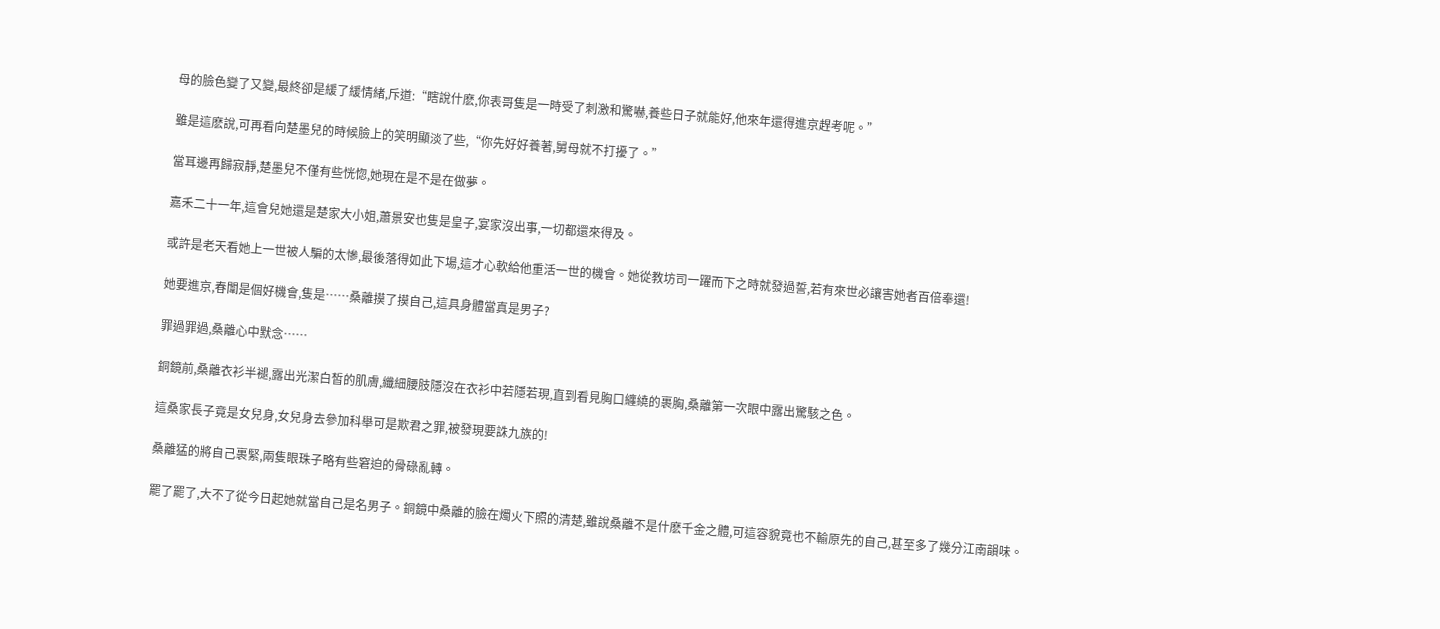母的臉色變了又變,最終卻是緩了緩情緒,斥道:“瞎說什麽,你表哥隻是一時受了刺激和驚嚇,養些日子就能好,他來年還得進京趕考呢。”

雖是這麽說,可再看向楚墨兒的時候臉上的笑明顯淡了些,“你先好好養著,舅母就不打擾了。”

當耳邊再歸寂靜,楚墨兒不僅有些恍惚,她現在是不是在做夢。

嘉禾二十一年,這會兒她還是楚家大小姐,蕭景安也隻是皇子,宴家沒出事,一切都還來得及。

或許是老天看她上一世被人騙的太慘,最後落得如此下場,這才心軟給他重活一世的機會。她從教坊司一躍而下之時就發過誓,若有來世必讓害她者百倍奉還!

她要進京,春闈是個好機會,隻是……桑離摸了摸自己,這具身體當真是男子?

罪過罪過,桑離心中默念……

銅鏡前,桑離衣衫半褪,露出光潔白皙的肌膚,纖細腰肢隱沒在衣衫中若隱若現,直到看見胸口纏繞的裹胸,桑離第一次眼中露出驚駭之色。

這桑家長子竟是女兒身,女兒身去參加科舉可是欺君之罪,被發現要誅九族的!

桑離猛的將自己裹緊,兩隻眼珠子略有些窘迫的骨碌亂轉。

罷了罷了,大不了從今日起她就當自己是名男子。銅鏡中桑離的臉在燭火下照的清楚,雖說桑離不是什麽千金之體,可這容貌竟也不輸原先的自己,甚至多了幾分江南韻味。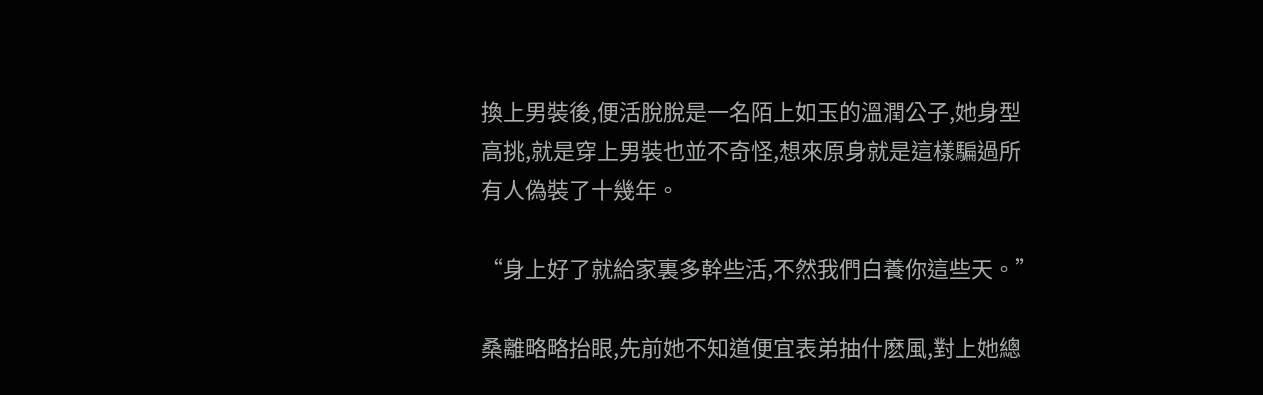換上男裝後,便活脫脫是一名陌上如玉的溫潤公子,她身型高挑,就是穿上男裝也並不奇怪,想來原身就是這樣騙過所有人偽裝了十幾年。

“身上好了就給家裏多幹些活,不然我們白養你這些天。”

桑離略略抬眼,先前她不知道便宜表弟抽什麽風,對上她總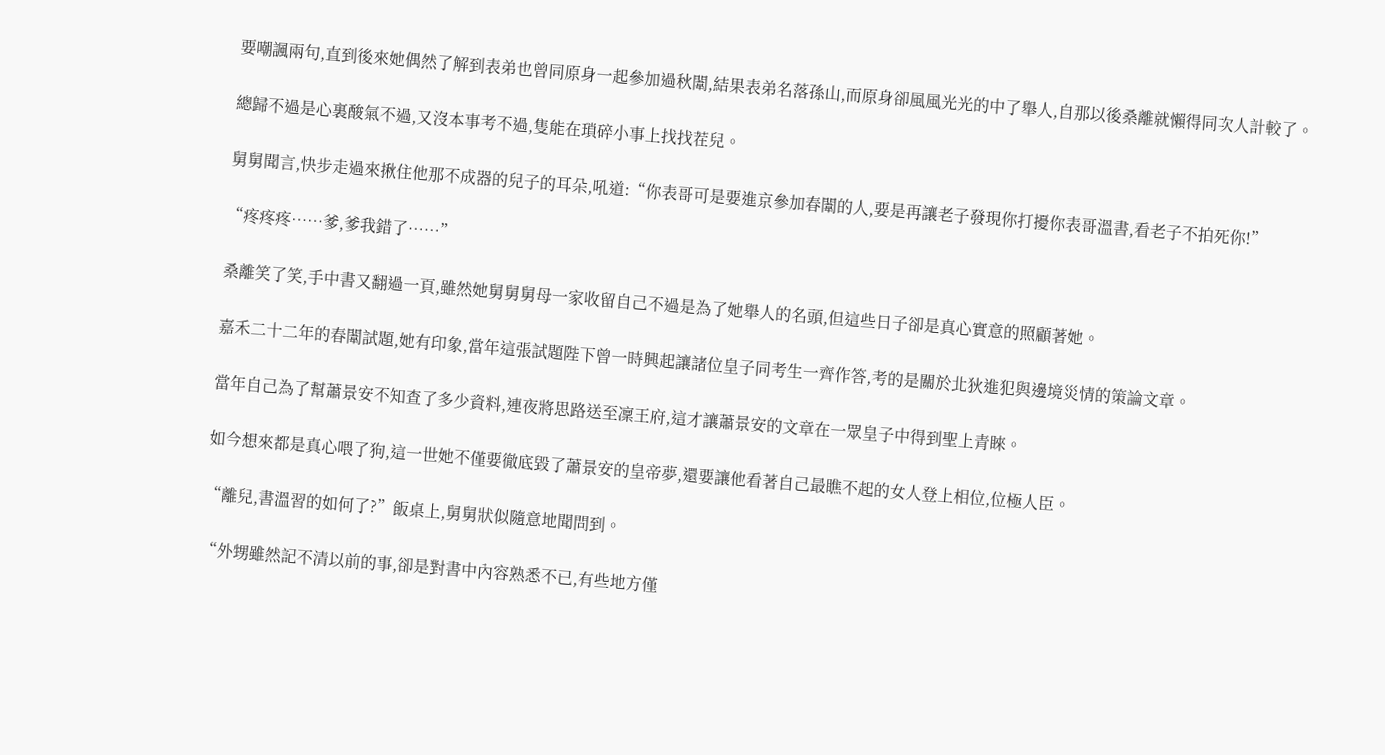要嘲諷兩句,直到後來她偶然了解到表弟也曾同原身一起參加過秋闈,結果表弟名落孫山,而原身卻風風光光的中了舉人,自那以後桑離就懶得同次人計較了。

總歸不過是心裏酸氣不過,又沒本事考不過,隻能在瑣碎小事上找找茬兒。

舅舅聞言,快步走過來揪住他那不成器的兒子的耳朵,吼道:“你表哥可是要進京參加春闈的人,要是再讓老子發現你打擾你表哥溫書,看老子不拍死你!”

“疼疼疼……爹,爹我錯了……”

桑離笑了笑,手中書又翻過一頁,雖然她舅舅舅母一家收留自己不過是為了她舉人的名頭,但這些日子卻是真心實意的照顧著她。

嘉禾二十二年的春闈試題,她有印象,當年這張試題陛下曾一時興起讓諸位皇子同考生一齊作答,考的是關於北狄進犯與邊境災情的策論文章。

當年自己為了幫蕭景安不知查了多少資料,連夜將思路送至凜王府,這才讓蕭景安的文章在一眾皇子中得到聖上青睞。

如今想來都是真心喂了狗,這一世她不僅要徹底毀了蕭景安的皇帝夢,還要讓他看著自己最瞧不起的女人登上相位,位極人臣。

“離兒,書溫習的如何了?”飯桌上,舅舅狀似隨意地聞問到。

“外甥雖然記不清以前的事,卻是對書中內容熟悉不已,有些地方僅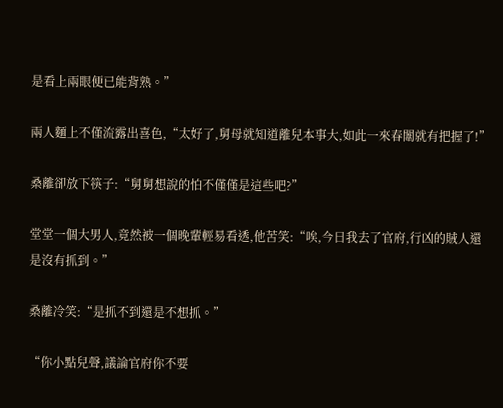是看上兩眼便已能背熟。”

兩人麵上不僅流露出喜色,“太好了,舅母就知道離兒本事大,如此一來春闈就有把握了!”

桑離卻放下筷子:“舅舅想說的怕不僅僅是這些吧?”

堂堂一個大男人,竟然被一個晚輩輕易看透,他苦笑:“唉,今日我去了官府,行凶的賊人還是沒有抓到。”

桑離冷笑:“是抓不到還是不想抓。”

“你小點兒聲,議論官府你不要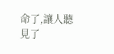命了,讓人聽見了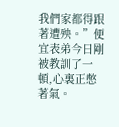我們家都得跟著遭殃。”便宜表弟今日剛被教訓了一頓,心裏正憋著氣。